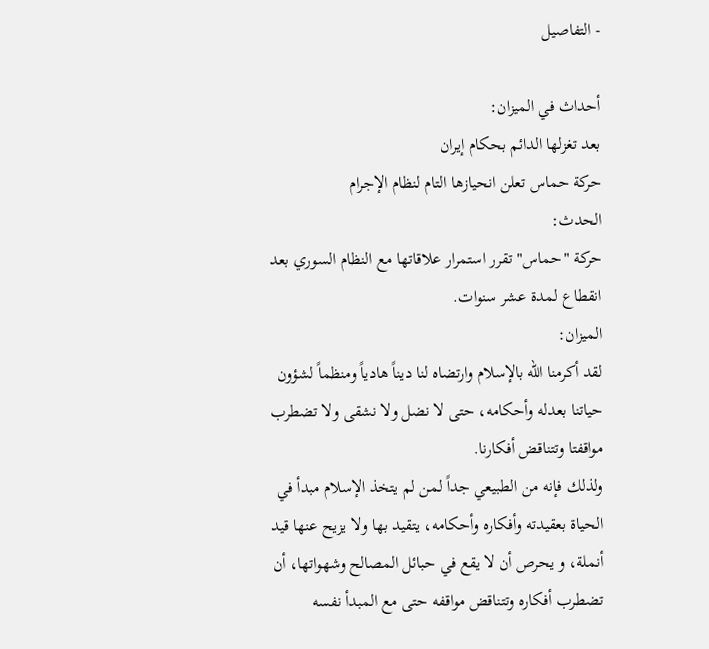- التفاصيل

أحداث في الميزان:
بعد تغزلها الدائم بحكام إيران
حركة حماس تعلن انحيازها التام لنظام الإجرام
الحدث:
حركة "حماس" تقرر استمرار علاقاتها مع النظام السوري بعد انقطاع لمدة عشر سنوات.
الميزان:
لقد أكرمنا الله بالإسلام وارتضاه لنا ديناً هادياً ومنظماً لشؤون حياتنا بعدله وأحكامه، حتى لا نضل ولا نشقى ولا تضطرب مواقفتا وتتناقض أفكارنا.
ولذلك فإنه من الطبيعي جداً لمن لم يتخذ الإسلام مبدأ في الحياة بعقيدته وأفكاره وأحكامه، يتقيد بها ولا يزيح عنها قيد أنملة، و يحرص أن لا يقع في حبائل المصالح وشهواتها، أن تضطرب أفكاره وتتناقض مواقفه حتى مع المبدأ نفسه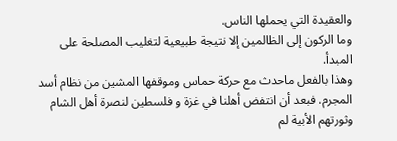والعقيدة التي يحملها الناس.
وما الركون إلى الظالمين إلا نتيجة طبيعية لتغليب المصلحة على المبدأ.
وهذا بالفعل ماحدث مع حركة حماس وموقفها المشين من نظام أسد المجرم. فبعد أن انتفض أهلنا في غزة و فلسطين لنصرة أهل الشام وثورتهم الأبية لم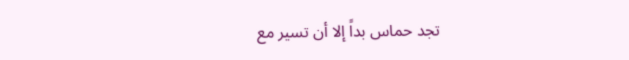تجد حماس بداً إلا أن تسير مع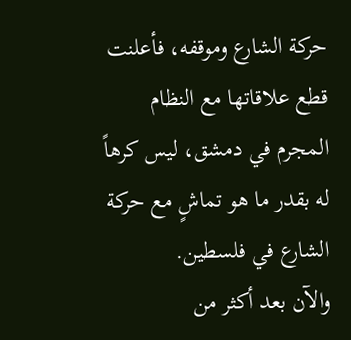حركة الشارع وموقفه، فأعلنت قطع علاقاتها مع النظام المجرم في دمشق، ليس كرهاً له بقدر ما هو تماشٍ مع حركة الشارع في فلسطين.
والآن بعد أكثر من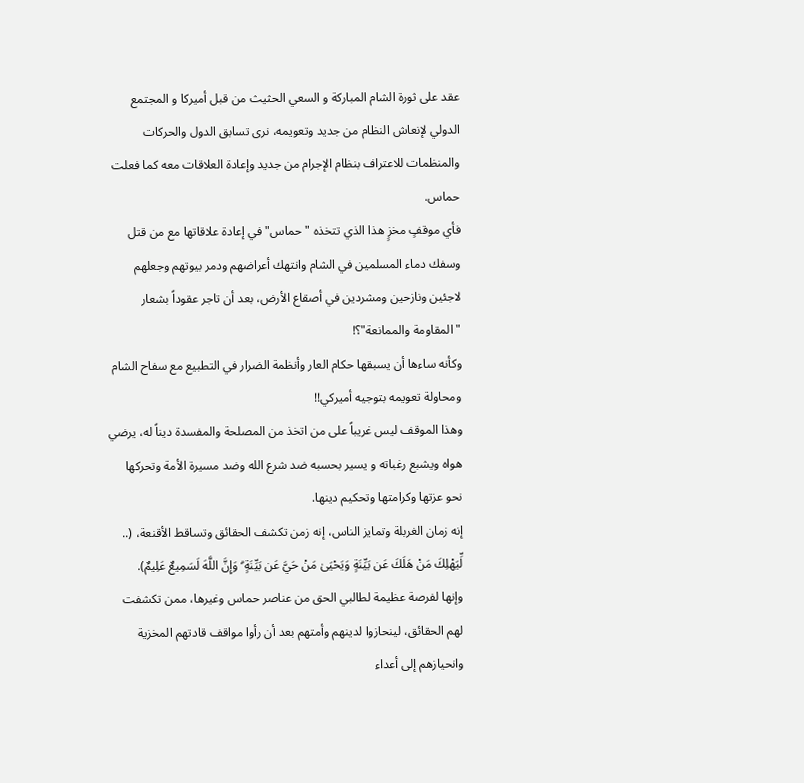عقد على ثورة الشام المباركة و السعي الحثيث من قبل أميركا و المجتمع الدولي لإنعاش النظام من جديد وتعويمه، نرى تسابق الدول والحركات والمنظمات للاعتراف بنظام الإجرام من جديد وإعادة العلاقات معه كما فعلت حماس.
فأي موقفٍ مخزٍ هذا الذي تتخذه "حماس" في إعادة علاقاتها مع من قتل وسفك دماء المسلمين في الشام وانتهك أعراضهم ودمر بيوتهم وجعلهم لاجئين ونازحين ومشردين في أصقاع الأرض، بعد أن تاجر عقوداً بشعار "المقاومة والممانعة"؟!
وكأنه ساءها أن يسبقها حكام العار وأنظمة الضرار في التطبيع مع سفاح الشام ومحاولة تعويمه بتوجيه أميركي!!
وهذا الموقف ليس غريباً على من اتخذ من المصلحة والمفسدة ديناً له، يرضي هواه ويشبع رغباته و يسير بحسبه ضد شرع الله وضد مسيرة الأمة وتحركها نحو عزتها وكرامتها وتحكيم دينها.
إنه زمان الغربلة وتمايز الناس، إنه زمن تكشف الحقائق وتساقط الأقنعة، (.. لِّيَهْلِكَ مَنْ هَلَكَ عَن بَيِّنَةٍ وَيَحْيَىٰ مَنْ حَيَّ عَن بَيِّنَةٍ ۗ وَإِنَّ اللَّهَ لَسَمِيعٌ عَلِيمٌ).
وإنها لفرصة عظيمة لطالبي الحق من عناصر حماس وغيرها، ممن تكشفت لهم الحقائق، لينحازوا لدينهم وأمتهم بعد أن رأوا مواقف قادتهم المخزية وانحيازهم إلى أعداء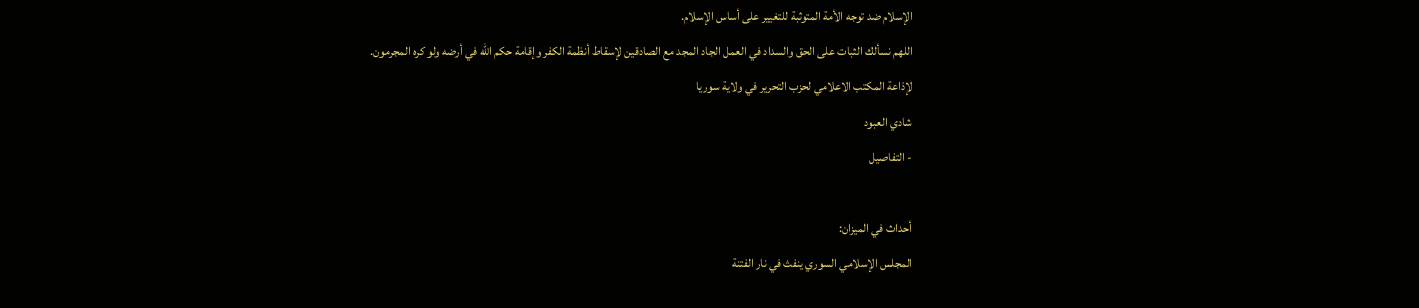الإسلام ضد توجه الأمة المتوثبة للتغيير على أساس الإسلام.
اللهم نسألك الثبات على الحق والسداد في العمل الجاد المجد مع الصادقين لإسقاط أنظمة الكفر وإقامة حكم الله في أرضه ولو كره المجرمون.
لإذاعة المكتب الاعلامي لحزب التحرير في ولاية سوريا
شادي العبود
- التفاصيل

أحداث في الميزان:
المجلس الإسلامي السوري ينفث في نار الفتنة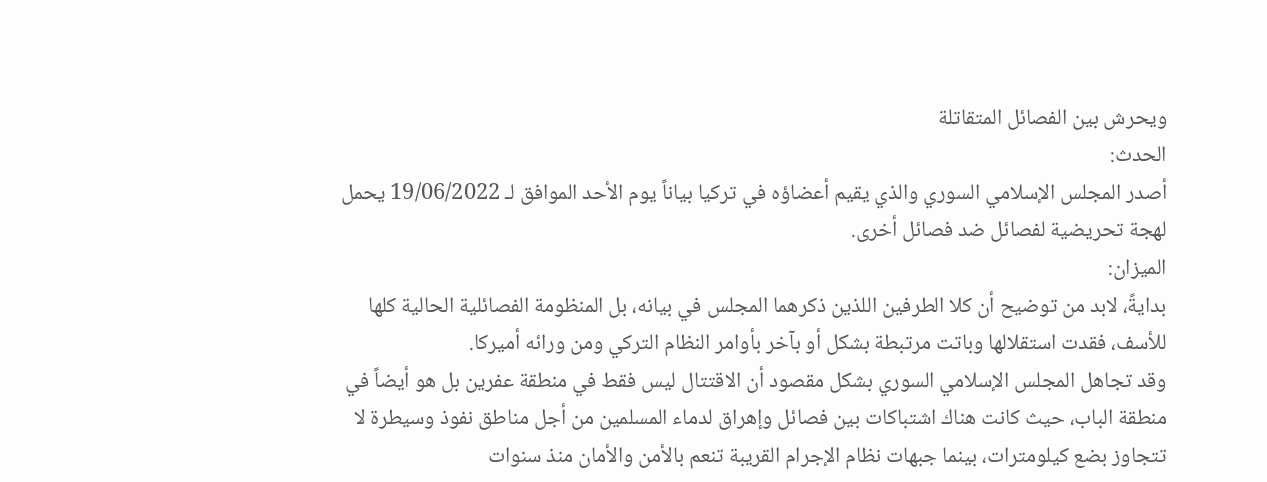ويحرش بين الفصائل المتقاتلة
الحدث:
أصدر المجلس الإسلامي السوري والذي يقيم أعضاؤه في تركيا بياناً يوم الأحد الموافق لـ 19/06/2022 يحمل لهجة تحريضية لفصائل ضد فصائل أخرى.
الميزان:
بدايةً، لابد من توضيح أن كلا الطرفين اللذين ذكرهما المجلس في بيانه، بل المنظومة الفصائلية الحالية كلها للأسف، فقدت استقلالها وباتت مرتبطة بشكل أو بآخر بأوامر النظام التركي ومن ورائه أميركا.
وقد تجاهل المجلس الإسلامي السوري بشكل مقصود أن الاقتتال ليس فقط في منطقة عفرين بل هو أيضاً في منطقة الباب، حيث كانت هناك اشتباكات بين فصائل وإهراق لدماء المسلمين من أجل مناطق نفوذ وسيطرة لا تتجاوز بضع كيلومترات، بينما جبهات نظام الإجرام القريبة تنعم بالأمن والأمان منذ سنوات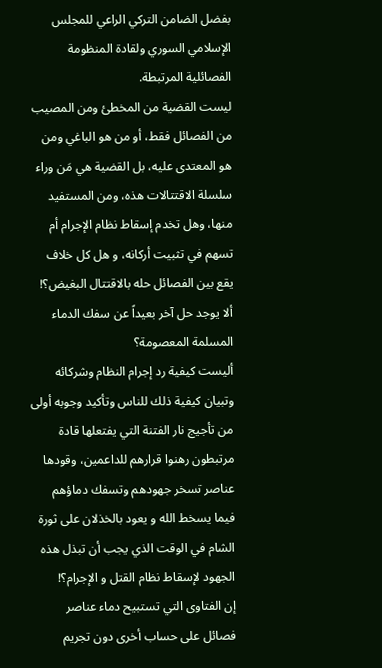بفضل الضامن التركي الراعي للمجلس الإسلامي السوري ولقادة المنظومة الفصائلية المرتبطة.
ليست القضية من المخطئ ومن المصيب من الفصائل فقط، أو من هو الباغي ومن هو المعتدى عليه، بل القضية هي مَن وراء سلسلة الاقتتالات هذه، ومن المستفيد منها، وهل تخدم إسقاط نظام الإجرام أم تسهم في تثبيت أركانه، و هل كل خلاف يقع بين الفصائل حله بالاقتتال البغيض؟!
ألا يوجد حل آخر بعيداً عن سفك الدماء المسلمة المعصومة؟
أليست كيفية رد إجرام النظام وشركائه وتبيان كيفية ذلك للناس وتأكيد وجوبه أولى من تأجيج نار الفتنة التي يفتعلها قادة مرتبطون رهنوا قرارهم للداعمين، وقودها عناصر تسخر جهودهم وتسفك دماؤهم فيما يسخط الله و يعود بالخذلان على ثورة الشام في الوقت الذي يجب أن تبذل هذه الجهود لإسقاط نظام القتل و الإجرام؟!
إن الفتاوى التي تستبيح دماء عناصر فصائل على حساب أخرى دون تجريم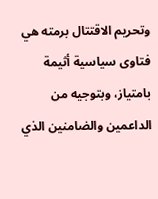وتحريم الاقتتال برمته هي فتاوى سياسية أثيمة بامتياز، وبتوجيه من الداعمين والضامنين الذي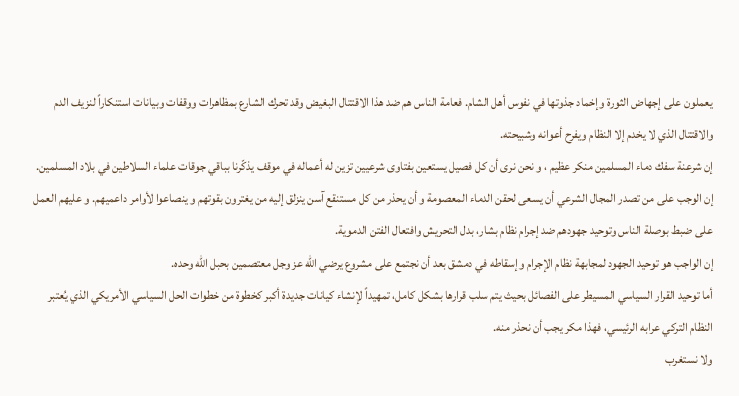يعملون على إجهاض الثورة وإخماد جذوتها في نفوس أهل الشام. فعامة الناس هم ضد هذا الاقتتال البغيض وقد تحرك الشارع بمظاهرات ووقفات وبيانات استنكاراً لنزيف الدم والاقتتال الذي لا يخدم إلا النظام ويفرح أعوانه وشبيحته.
إن شرعنة سفك دماء المسلمين منكر عظيم ، و نحن نرى أن كل فصيل يستعين بفتاوى شرعيين تزين له أعماله في موقف يذكّرنا بباقي جوقات علماء السلاطين في بلاد المسلمين.
إن الوجب على من تصدر المجال الشرعي أن يسعى لحقن الدماء المعصومة و أن يحذر من كل مستنقع آسن ينزلق إليه من يغترون بقوتهم و ينصاعوا لأوامر داعميهم. و عليهم العمل على ضبط بوصلة الناس وتوحيد جهودهم ضد إجرام نظام بشار، بدل التحريش وافتعال الفتن الدموية.
إن الواجب هو توحيد الجهود لمجابهة نظام الإجرام وإسقاطه في دمشق بعد أن نجتمع على مشروع يرضي الله عز وجل معتصمين بحبل الله وحده.
أما توحيد القرار السياسي المسيطر على الفصائل بحيث يتم سلب قرارها بشكل كامل، تمهيداً لإنشاء كيانات جديدة أكبر كخطوة من خطوات الحل السياسي الأمريكي الذي يُعتبر النظام التركي عرابه الرئيسي، فهذا مكر يجب أن نحذر منه.
ولا نستغرب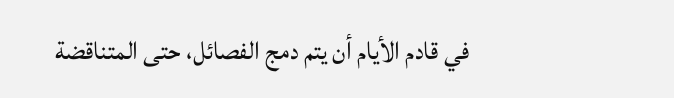في قادم الأيام أن يتم دمج الفصائل، حتى المتناقضة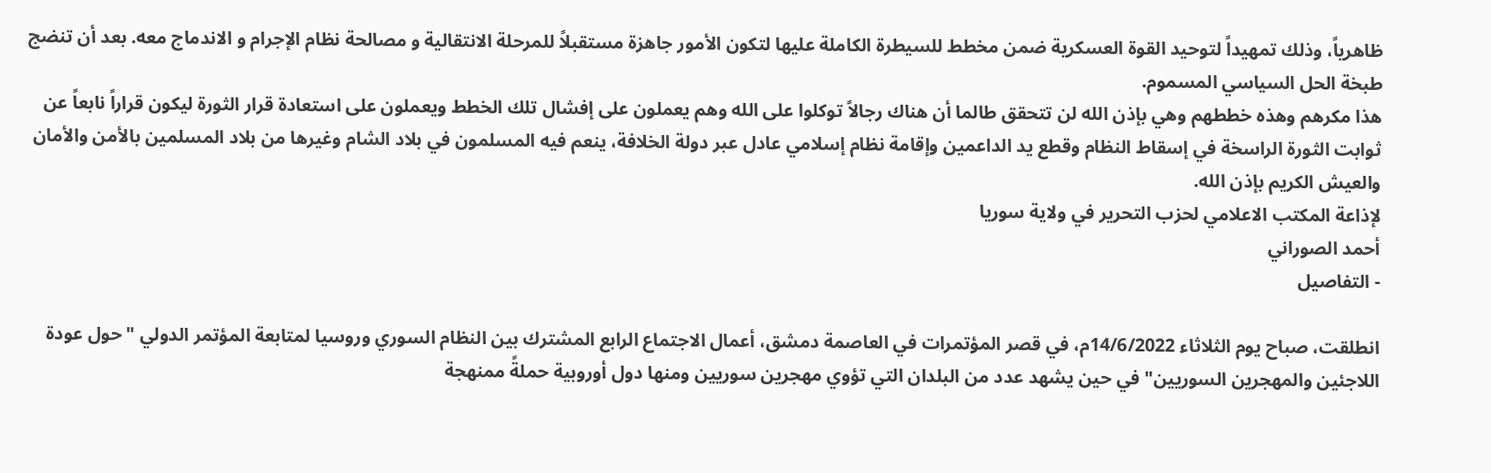ظاهرياً، وذلك تمهيداً لتوحيد القوة العسكرية ضمن مخطط للسيطرة الكاملة عليها لتكون الأمور جاهزة مستقبلاً للمرحلة الانتقالية و مصالحة نظام الإجرام و الاندماج معه. بعد أن تنضج طبخة الحل السياسي المسموم.
هذا مكرهم وهذه خططهم وهي بإذن الله لن تتحقق طالما أن هناك رجالاً توكلوا على الله وهم يعملون على إفشال تلك الخطط ويعملون على استعادة قرار الثورة ليكون قراراً نابعاً عن ثوابت الثورة الراسخة في إسقاط النظام وقطع يد الداعمين وإقامة نظام إسلامي عادل عبر دولة الخلافة، ينعم فيه المسلمون في بلاد الشام وغيرها من بلاد المسلمين بالأمن والأمان والعيش الكريم بإذن الله.
لإذاعة المكتب الاعلامي لحزب التحرير في ولاية سوريا
أحمد الصوراني
- التفاصيل

انطلقت، صباح يوم الثلاثاء 14/6/2022م، في قصر المؤتمرات في العاصمة دمشق، أعمال الاجتماع الرابع المشترك بين النظام السوري وروسيا لمتابعة المؤتمر الدولي "حول عودة اللاجئين والمهجرين السوريين" في حين يشهد عدد من البلدان التي تؤوي مهجرين سوريين ومنها دول أوروبية حملةً ممنهجة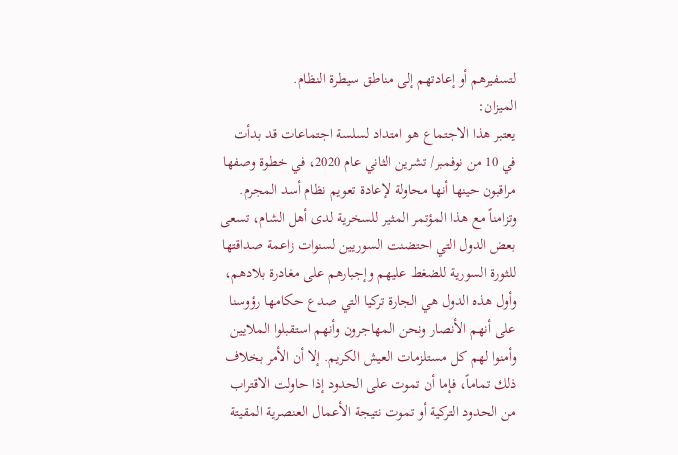لتسفيرهم أو إعادتهم إلى مناطق سيطرة النظام.
الميزان:
يعتبر هذا الاجتماع هو امتداد لسلسة اجتماعات قد بدأت في 10 من نوفمبر/ تشرين الثاني عام 2020، في خطوة وصفها مراقبون حينها أنها محاولة لإعادة تعويم نظام أسد المجرم.
وتزامناً مع هذا المؤتمر المثير للسخرية لدى أهل الشام، تسعى بعض الدول التي احتضنت السوريين لسنوات زاعمة صداقتها للثورة السورية للضغط عليهم وإجبارهم على مغادرة بلادهم، وأول هذه الدول هي الجارة تركيا التي صدع حكامها رؤوسنا على أنهم الأنصار ونحن المهاجرون وأنهم استقبلوا الملايين وأمنوا لهم كل مستلزمات العيش الكريم. إلا أن الأمر بخلاف ذلك تماماً، فإما أن تموت على الحدود إذا حاولت الاقتراب من الحدود التركية أو تموت نتيجة الأعمال العنصرية المقيتة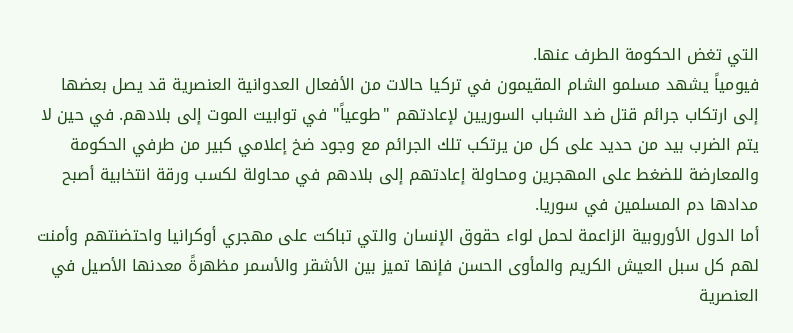التي تغض الحكومة الطرف عنها.
فيومياً يشهد مسلمو الشام المقيمون في تركيا حالات من الأفعال العدوانية العنصرية قد يصل بعضها إلى ارتكاب جرائم قتل ضد الشباب السوريين لإعادتهم "طوعياً" في توابيت الموت إلى بلادهم. في حين لا يتم الضرب بيد من حديد على كل من يرتكب تلك الجرائم مع وجود ضخ إعلامي كبير من طرفي الحكومة والمعارضة للضغط على المهجرين ومحاولة إعادتهم إلى بلادهم في محاولة لكسب ورقة انتخابية أصبح مدادها دم المسلمين في سوريا.
أما الدول الأوروبية الزاعمة لحمل لواء حقوق الإنسان والتي تباكت على مهجري أوكرانيا واحتضنتهم وأمنت لهم كل سبل العيش الكريم والمأوى الحسن فإنها تميز بين الأشقر والأسمر مظهرةً معدنها الأصيل في العنصرية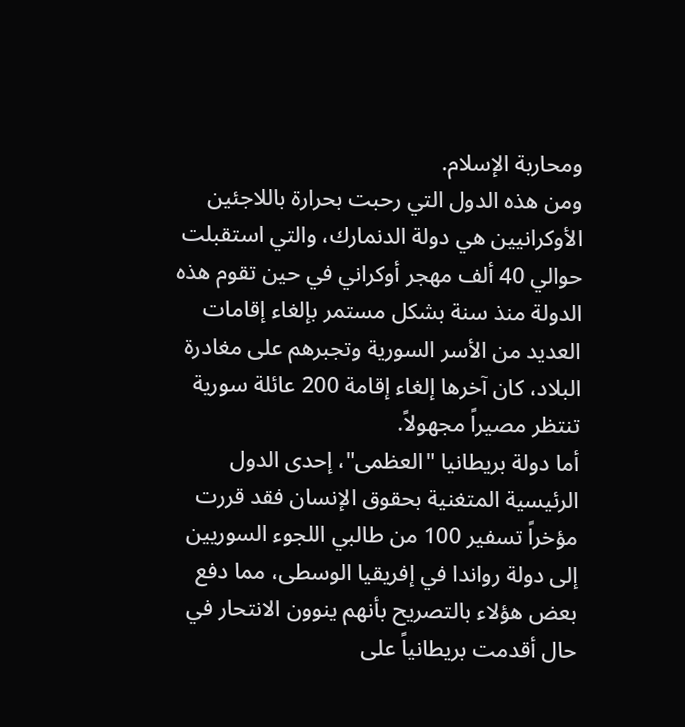ومحاربة الإسلام.
ومن هذه الدول التي رحبت بحرارة باللاجئين الأوكرانيين هي دولة الدنمارك، والتي استقبلت حوالي 40 ألف مهجر أوكراني في حين تقوم هذه الدولة منذ سنة بشكل مستمر بإلغاء إقامات العديد من الأسر السورية وتجبرهم على مغادرة البلاد، كان آخرها إلغاء إقامة 200 عائلة سورية تنتظر مصيراً مجهولاً.
أما دولة بريطانيا "العظمى"، إحدى الدول الرئيسية المتغنية بحقوق الإنسان فقد قررت مؤخراً تسفير 100 من طالبي اللجوء السوريين إلى دولة رواندا في إفريقيا الوسطى، مما دفع بعض هؤلاء بالتصريح بأنهم ينوون الانتحار في حال أقدمت بريطانياً على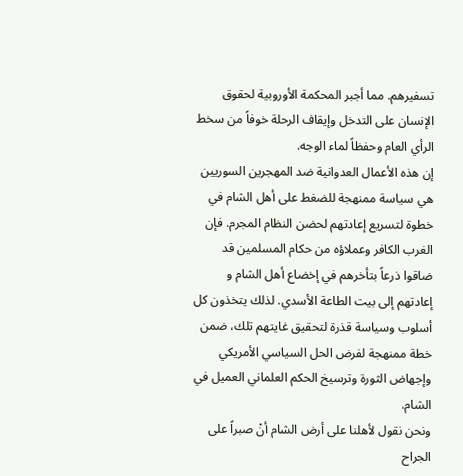تسفيرهم. مما أجبر المحكمة الأوروبية لحقوق الإنسان على التدخل وإيقاف الرحلة خوفاً من سخط الرأي العام وحفظاً لماء الوجه.
إن هذه الأعمال العدوانية ضد المهجرين السوريين هي سياسة ممنهجة للضغط على أهل الشام في خطوة لتسريع إعادتهم لحضن النظام المجرم. فإن الغرب الكافر وعملاؤه من حكام المسلمين قد ضاقوا ذرعاً بتأخرهم في إخضاع أهل الشام و إعادتهم إلى بيت الطاعة الأسدي. لذلك يتخذون كل أسلوب وسياسة قذرة لتحقيق غايتهم تلك، ضمن خطة ممنهجة لفرض الحل السياسي الأمريكي وإجهاض الثورة وترسيخ الحكم العلماني العميل في الشام.
ونحن نقول لأهلنا على أرض الشام أنْ صبراً على الجراح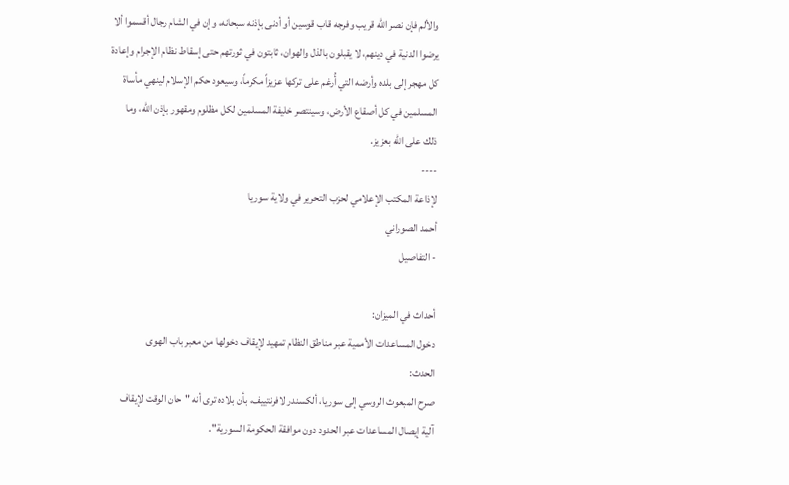والألم فإن نصر الله قريب وفرجه قاب قوسين أو أدنى بإذنه سبحانه، وإن في الشام رجال أقسموا ألا يرضوا الدنية في دينهم، لا يقبلون بالذل والهوان، ثابتون في ثورتهم حتى إسقاط نظام الإجرام وإعادة كل مهجر إلى بلده وأرضه التي أُرغم على تركها عزيزاً مكرماً، وسيعود حكم الإسلام لينهي مأساة المسلمين في كل أصقاع الأرض، وسينتصر خليفة المسلمين لكل مظلوم ومقهور بإذن الله، وما ذلك على الله بعزيز.
----
لإذاعة المكتب الإعلامي لحزب التحرير في ولاية سوريا
أحمد الصوراني
- التفاصيل

أحداث في الميزان:
دخول المساعدات الأممية عبر مناطق النظام تمهيد لإيقاف دخولها من معبر باب الهوى
الحدث:
صرح المبعوث الروسي إلى سوريا، ألكسندر لافرنتييف، بأن بلاده ترى أنه "حان الوقت لإيقاف آلية إيصال المساعدات عبر الحدود دون موافقة الحكومة السورية".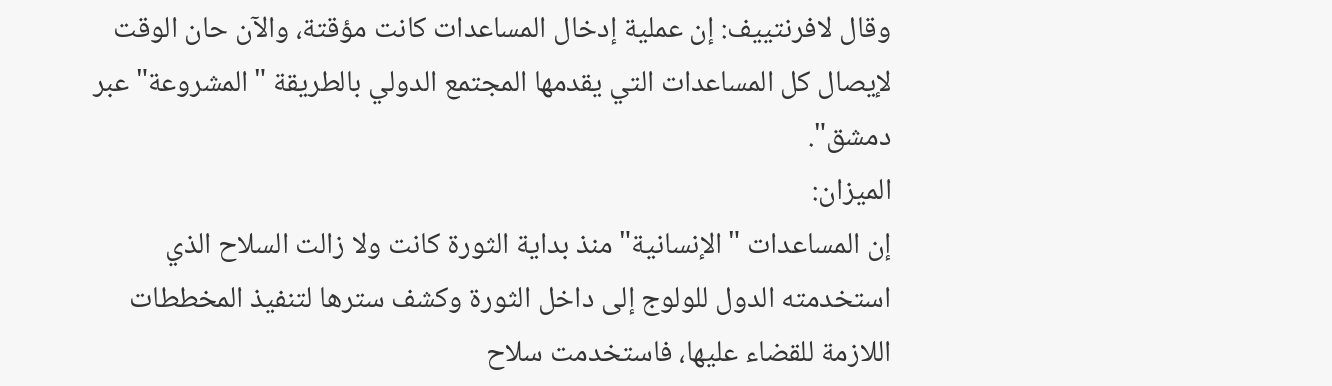وقال لافرنتييف: إن عملية إدخال المساعدات كانت مؤقتة، والآن حان الوقت لإيصال كل المساعدات التي يقدمها المجتمع الدولي بالطريقة "المشروعة" عبر دمشق".
الميزان:
إن المساعدات "الإنسانية" منذ بداية الثورة كانت ولا زالت السلاح الذي استخدمته الدول للولوج إلى داخل الثورة وكشف سترها لتنفيذ المخططات اللازمة للقضاء عليها، فاستخدمت سلاح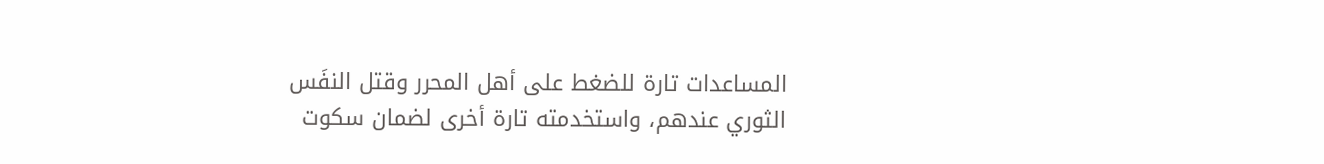المساعدات تارة للضغط على أهل المحرر وقتل النفَس الثوري عندهم، واستخدمته تارة أخرى لضمان سكوت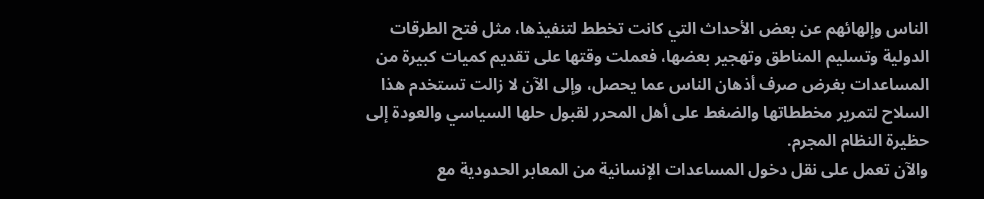الناس وإلهائهم عن بعض الأحداث التي كانت تخطط لتنفيذها، مثل فتح الطرقات الدولية وتسليم المناطق وتهجير بعضها، فعملت وقتها على تقديم كميات كبيرة من المساعدات بغرض صرف أذهان الناس عما يحصل، وإلى الآن لا زالت تستخدم هذا السلاح لتمرير مخططاتها والضغط على أهل المحرر لقبول حلها السياسي والعودة إلى حظيرة النظام المجرم.
والآن تعمل على نقل دخول المساعدات الإنسانية من المعابر الحدودية مع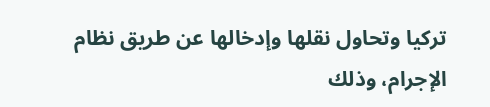تركيا وتحاول نقلها وإدخالها عن طريق نظام الإجرام، وذلك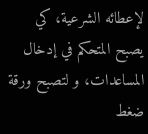لإعطائه الشرعية، كي يصبح المتحكم في إدخال المساعدات، و لتصبح ورقة ضغط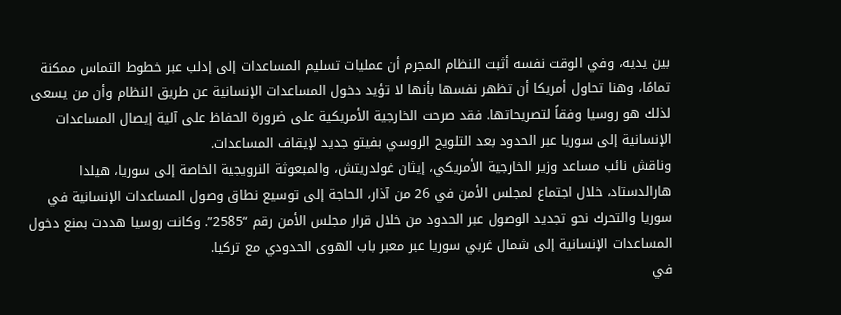بين يديه، وفي الوقت نفسه أثبت النظام المجرم أن عمليات تسليم المساعدات إلى إدلب عبر خطوط التماس ممكنة تمامًا، وهنا تحاول أمريكا أن تظهر نفسها بأنها لا تؤيد دخول المساعدات الإنسانية عن طريق النظام وأن من يسعى لذلك هو روسيا وفقاً لتصريحاتها. فقد صرحت الخارجية الأمريكية على ضرورة الحفاظ على آلية إيصال المساعدات الإنسانية إلى سوريا عبر الحدود بعد التلويح الروسي بفيتو جديد لإيقاف المساعدات.
وناقش نائب مساعد وزير الخارجية الأمريكي، إيثان غولدريتش، والمبعوثة النرويجية الخاصة إلى سوريا، هيلدا هارالدستاد، خلال اجتماع لمجلس الأمن في 26 من آذار، الحاجة إلى توسيع نطاق وصول المساعدات الإنسانية في سوريا والتحرك نحو تجديد الوصول عبر الحدود من خلال قرار مجلس الأمن رقم “2585”. وكانت روسيا هددت بمنع دخول المساعدات الإنسانية إلى شمال غربي سوريا عبر معبر باب الهوى الحدودي مع تركيا.
في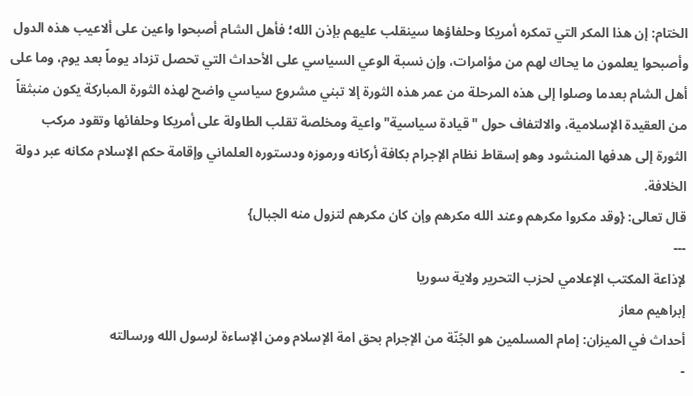الختام: إن هذا المكر التي تمكره أمريكا وحلفاؤها سينقلب عليهم بإذن الله؛ فأهل الشام أصبحوا واعين على ألاعيب هذه الدول وأصبحوا يعلمون ما يحاك لهم من مؤامرات، وإن نسبة الوعي السياسي على الأحداث التي تحصل تزداد يوماً بعد يوم، وما على أهل الشام بعدما وصلوا إلى هذه المرحلة من عمر هذه الثورة إلا تبني مشروع سياسي واضح لهذه الثورة المباركة يكون منبثقاً من العقيدة الإسلامية، والالتفاف حول "قيادة سياسية" واعية ومخلصة تقلب الطاولة على أمريكا وحلفائها وتقود مركب الثورة إلى هدفها المنشود وهو إسقاط نظام الإجرام بكافة أركانه ورموزه ودستوره العلماني وإقامة حكم الإسلام مكانه عبر دولة الخلافة.
قال تعالى: {وقد مكروا مكرهم وعند الله مكرهم وإن كان مكرهم لتزول منه الجبال}
---
لإذاعة المكتب الإعلامي لحزب التحرير ولاية سوريا
إبراهيم معاز
أحداث في الميزان: إمام المسلمين هو الجُنّة من الإجرام بحق امة الإسلام ومن الإساءة لرسول الله ورسالته
-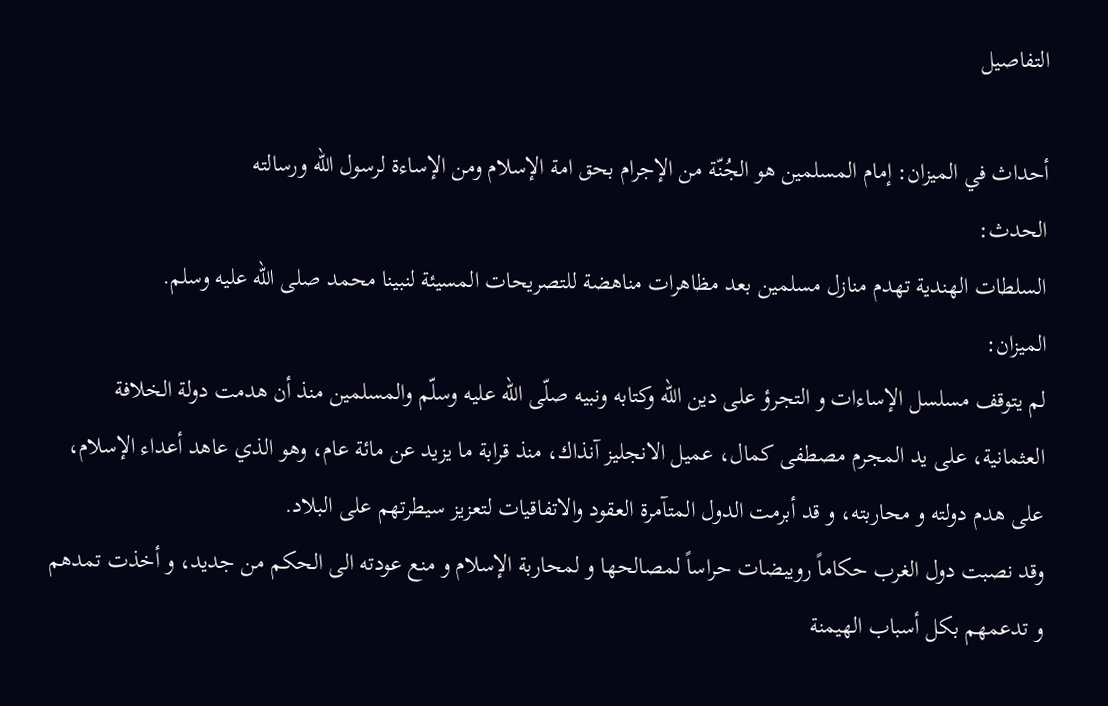التفاصيل

أحداث في الميزان: إمام المسلمين هو الجُنّة من الإجرام بحق امة الإسلام ومن الإساءة لرسول الله ورسالته
الحدث:
السلطات الهندية تهدم منازل مسلمين بعد مظاهرات مناهضة للتصريحات المسيئة لنبينا محمد صلى الله عليه وسلم.
الميزان:
لم يتوقف مسلسل الإساءات و التجرؤ على دين الله وكتابه ونبيه صلّى الله عليه وسلّم والمسلمين منذ أن هدمت دولة الخلافة العثمانية، على يد المجرم مصطفى كمال، عميل الانجليز آنذاك، منذ قرابة ما يزيد عن مائة عام، وهو الذي عاهد أعداء الإسلام، على هدم دولته و محاربته، و قد أبرمت الدول المتآمرة العقود والاتفاقيات لتعزيز سيطرتهم على البلاد.
وقد نصبت دول الغرب حكاماً رويبضات حراساً لمصالحها و لمحاربة الإسلام و منع عودته الى الحكم من جديد، و أخذت تمدهم و تدعمهم بكل أسباب الهيمنة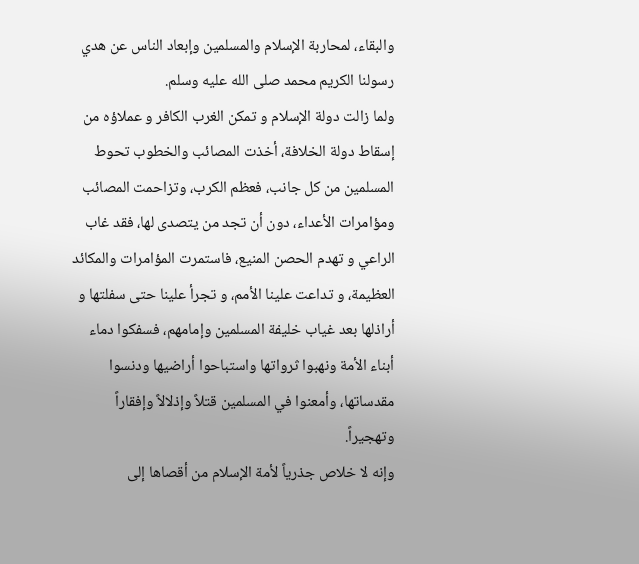والبقاء، لمحاربة الإسلام والمسلمين وإبعاد الناس عن هدي رسولنا الكريم محمد صلى الله عليه وسلم.
ولما زالت دولة الإسلام و تمكن الغرب الكافر و عملاؤه من إسقاط دولة الخلافة، أخذت المصائب والخطوب تحوط المسلمين من كل جانب، فعظم الكرب، وتزاحمت المصائب ومؤامرات الأعداء، دون أن تجد من يتصدى لها، فقد غاب الراعي و تهدم الحصن المنيع، فاستمرت المؤامرات والمكائد العظيمة، و تداعت علينا الأمم، و تجرأ علينا حتى سفلتها و أراذلها بعد غياب خليفة المسلمين وإمامهم، فسفكوا دماء أبناء الأمة ونهبوا ثرواتها واستباحوا أراضيها ودنسوا مقدساتها، وأمعنوا في المسلمين قتلاً وإذلالاً وإفقاراً وتهجيراً.
وإنه لا خلاص جذرياً لأمة الإسلام من أقصاها إلى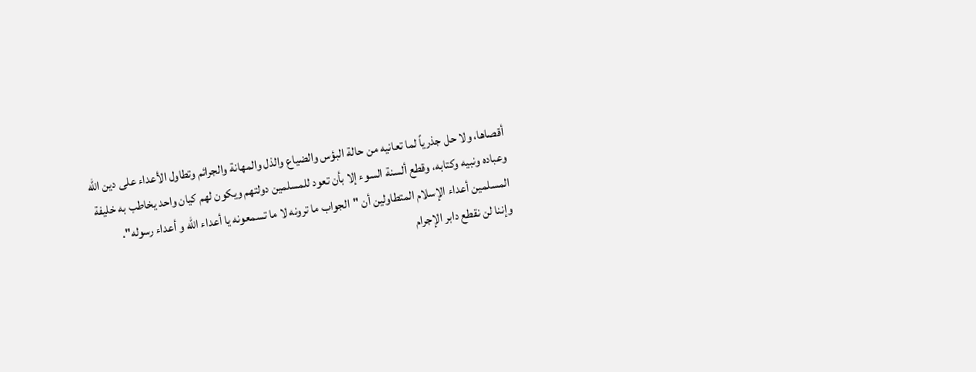أقصاها، ولا حل جذرياً لما تعانيه من حالة البؤس والضياع والذل والمهانة والجرائم وتطاول الأعداء على دين الله وعباده ونبيه وكتابه، وقطع ألسنة السوء إلا بأن تعود للمسلمين دولتهم ويكون لهم كيان واحد يخاطب به خليفة المسلمين أعداء الإسلام المتطاولين أن "الجواب ما ترونه لا ما تسمعونه يا أعداء الله و أعداء رسوله".
وإننا لن نقطع دابر الإجرام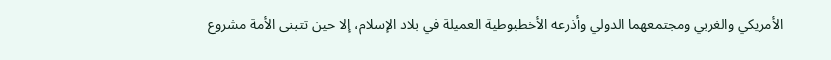الأمريكي والغربي ومجتمعهما الدولي وأذرعه الأخطبوطية العميلة في بلاد الإسلام، إلا حين تتبنى الأمة مشروع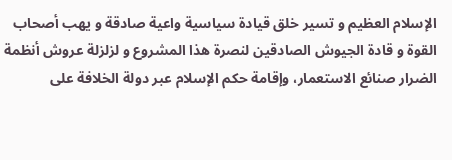الإسلام العظيم و تسير خلق قيادة سياسية واعية صادقة و يهب أصحاب القوة و قادة الجيوش الصادقين لنصرة هذا المشروع و لزلزلة عروش أنظمة الضرار صنائع الاستعمار، وإقامة حكم الإسلام عبر دولة الخلافة على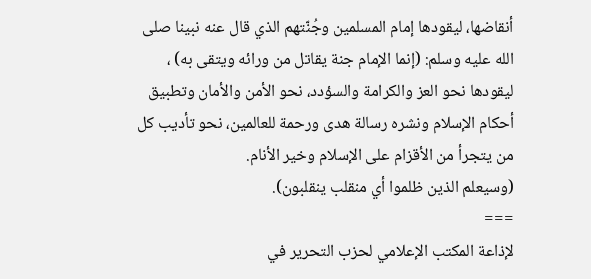أنقاضها، ليقودها إمام المسلمين وجُنّتهم الذي قال عنه نبينا صلى الله عليه وسلم: (إنما الإمام جنة يقاتل من ورائه ويتقى به) ، ليقودها نحو العز والكرامة والسؤدد، نحو الأمن والأمان وتطبيق أحكام الإسلام ونشره رسالة هدى ورحمة للعالمين، نحو تأديب كل من يتجرأ من الأقزام على الإسلام وخير الأنام.
(وسيعلم الذين ظلموا أي منقلب ينقلبون).
===
لإذاعة المكتب الإعلامي لحزب التحرير في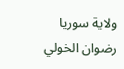ولاية سوريا
رضوان الخولي